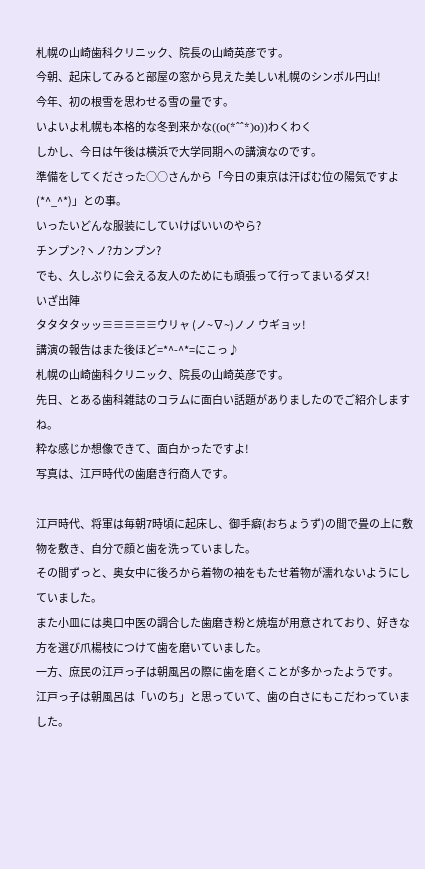札幌の山崎歯科クリニック、院長の山崎英彦です。
今朝、起床してみると部屋の窓から見えた美しい札幌のシンボル円山!
今年、初の根雪を思わせる雪の量です。
いよいよ札幌も本格的な冬到来かな((o(*^^*)o))わくわく
しかし、今日は午後は横浜で大学同期への講演なのです。
準備をしてくださった○○さんから「今日の東京は汗ばむ位の陽気ですよ(*^_^*)」との事。
いったいどんな服装にしていけばいいのやら?
チンプン?ヽノ?カンプン?
でも、久しぶりに会える友人のためにも頑張って行ってまいるダス!
いざ出陣
タタタタッッ≡≡≡≡≡ウリャ (ノ~∇~)ノノ ウギョッ!
講演の報告はまた後ほど=*^-^*=にこっ♪
札幌の山崎歯科クリニック、院長の山崎英彦です。
先日、とある歯科雑誌のコラムに面白い話題がありましたのでご紹介しますね。
粋な感じか想像できて、面白かったですよ!
写真は、江戸時代の歯磨き行商人です。

江戸時代、将軍は毎朝7時頃に起床し、御手癖(おちょうず)の間で畳の上に敷物を敷き、自分で顔と歯を洗っていました。
その間ずっと、奥女中に後ろから着物の袖をもたせ着物が濡れないようにしていました。
また小皿には奥口中医の調合した歯磨き粉と焼塩が用意されており、好きな方を選び爪楊枝につけて歯を磨いていました。
一方、庶民の江戸っ子は朝風呂の際に歯を磨くことが多かったようです。
江戸っ子は朝風呂は「いのち」と思っていて、歯の白さにもこだわっていました。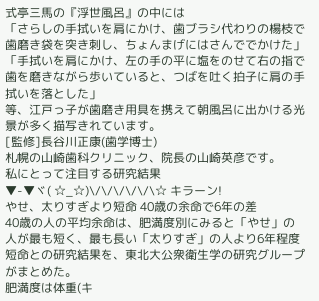式亭三馬の『浮世風呂』の中には
「さらしの手拭いを肩にかけ、歯ブラシ代わりの楊枝で歯磨き袋を突き刺し、ちょんまげにはさんででかけた」
「手拭いを肩にかけ、左の手の平に塩をのせて右の指で歯を磨きながら歩いていると、つばを吐く拍子に肩の手拭いを落とした」
等、江戸っ子が歯磨き用具を携えて朝風呂に出かける光景が多く描写きれています。
[監修]長谷川正康(歯学博士)
札幌の山崎歯科クリニック、院長の山崎英彦です。
私にとって注目する研究結果
▼-▼ヾ( ☆_☆)\/\/\/\/\/\☆ キラーン!
やせ、太りすぎより短命 40歳の余命で6年の差
40歳の人の平均余命は、肥満度別にみると「やせ」の人が最も短く、最も長い「太りすぎ」の人より6年程度短命との研究結果を、東北大公衆衛生学の研究グループがまとめた。
肥満度は体重(キ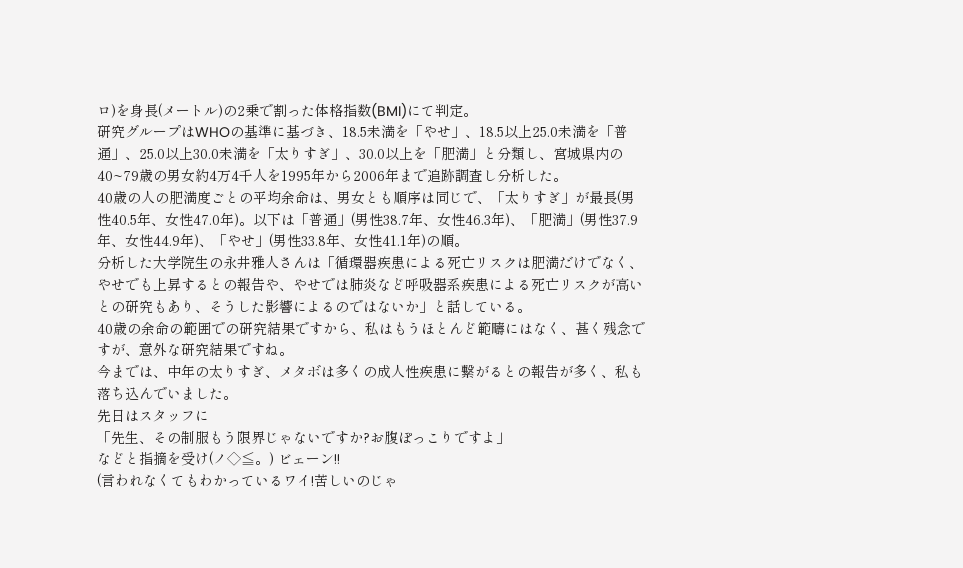ロ)を身長(メートル)の2乗で割った体格指数(BMI)にて判定。
研究グループはWHOの基準に基づき、18.5未満を「やせ」、18.5以上25.0未満を「普通」、25.0以上30.0未満を「太りすぎ」、30.0以上を「肥満」と分類し、宮城県内の40~79歳の男女約4万4千人を1995年から2006年まで追跡調査し分析した。
40歳の人の肥満度ごとの平均余命は、男女とも順序は同じで、「太りすぎ」が最長(男性40.5年、女性47.0年)。以下は「普通」(男性38.7年、女性46.3年)、「肥満」(男性37.9年、女性44.9年)、「やせ」(男性33.8年、女性41.1年)の順。
分析した大学院生の永井雅人さんは「循環器疾患による死亡リスクは肥満だけでなく、やせでも上昇するとの報告や、やせでは肺炎など呼吸器系疾患による死亡リスクが高いとの研究もあり、そうした影響によるのではないか」と話している。
40歳の余命の範囲での研究結果ですから、私はもうほとんど範疇にはなく、甚く残念ですが、意外な研究結果ですね。
今までは、中年の太りすぎ、メタボは多くの成人性疾患に繋がるとの報告が多く、私も落ち込んでいました。
先日はスタッフに
「先生、その制服もう限界じゃないですか?お腹ぽっこりですよ」
などと指摘を受け(ノ◇≦。) ビェーン!!
(言われなくてもわかっているワイ!苦しいのじゃ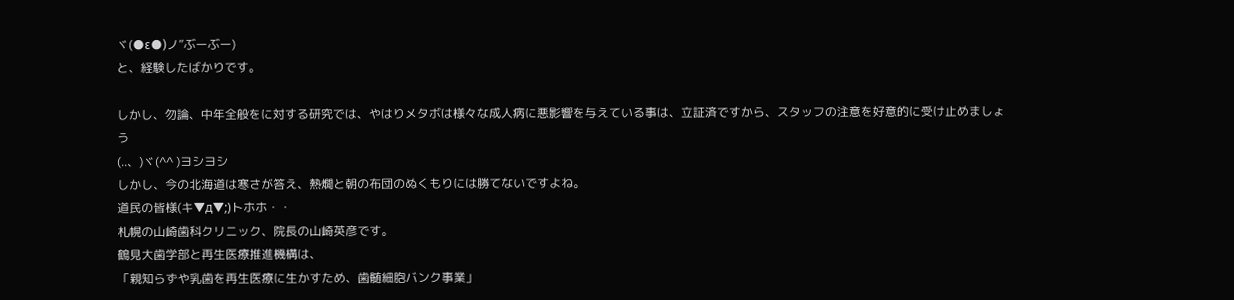ヾ(●ε●)ノ”ぶーぶー)
と、経験したばかりです。

しかし、勿論、中年全般をに対する研究では、やはりメタボは様々な成人病に悪影響を与えている事は、立証済ですから、スタッフの注意を好意的に受け止めましょう
(..、)ヾ(^^ )ヨシヨシ
しかし、今の北海道は寒さが答え、熱燗と朝の布団のぬくもりには勝てないですよね。
道民の皆様(キ▼д▼;)トホホ・・
札幌の山崎歯科クリニック、院長の山崎英彦です。
鶴見大歯学部と再生医療推進機構は、
「親知らずや乳歯を再生医療に生かすため、歯髄細胞バンク事業」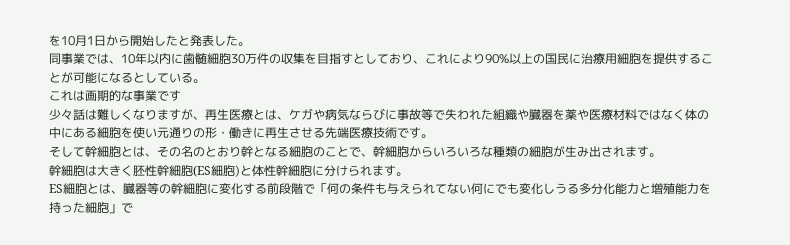を10月1日から開始したと発表した。
同事業では、10年以内に歯髄細胞30万件の収集を目指すとしており、これにより90%以上の国民に治療用細胞を提供することが可能になるとしている。
これは画期的な事業です
少々話は難しくなりますが、再生医療とは、ケガや病気ならびに事故等で失われた組織や臓器を薬や医療材料ではなく体の中にある細胞を使い元通りの形・働きに再生させる先端医療技術です。
そして幹細胞とは、その名のとおり幹となる細胞のことで、幹細胞からいろいろな種類の細胞が生み出されます。
幹細胞は大きく胚性幹細胞(ES細胞)と体性幹細胞に分けられます。
ES細胞とは、臓器等の幹細胞に変化する前段階で「何の条件も与えられてない何にでも変化しうる多分化能力と増殖能力を持った細胞」で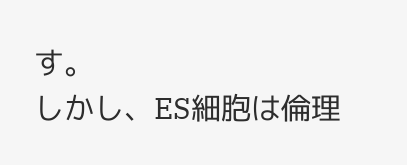す。
しかし、ES細胞は倫理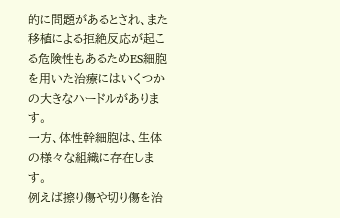的に問題があるとされ、また移植による拒絶反応が起こる危険性もあるためES細胞を用いた治療にはいくつかの大きなハードルがあります。
一方、体性幹細胞は、生体の様々な組織に存在します。
例えば擦り傷や切り傷を治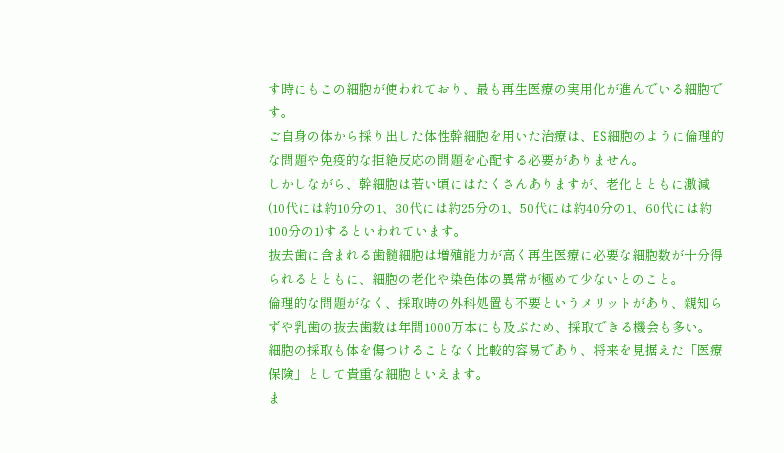す時にもこの細胞が使われており、最も再生医療の実用化が進んでいる細胞です。
ご自身の体から採り出した体性幹細胞を用いた治療は、ES細胞のように倫理的な問題や免疫的な拒絶反応の問題を心配する必要がありません。
しかしながら、幹細胞は若い頃にはたくさんありますが、老化とともに激減(10代には約10分の1、30代には約25分の1、50代には約40分の1、60代には約100分の1)するといわれています。
抜去歯に含まれる歯髄細胞は増殖能力が高く再生医療に必要な細胞数が十分得られるとともに、細胞の老化や染色体の異常が極めて少ないとのこと。
倫理的な問題がなく、採取時の外科処置も不要というメリットがあり、親知らずや乳歯の抜去歯数は年間1000万本にも及ぶため、採取できる機会も多い。
細胞の採取も体を傷つけることなく比較的容易であり、将来を見据えた「医療保険」として貴重な細胞といえます。
ま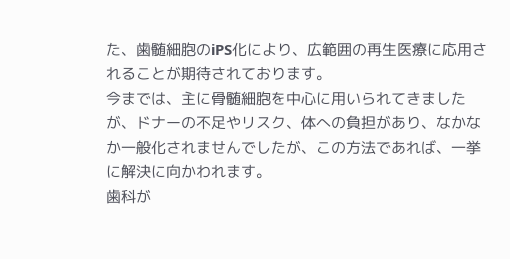た、歯髄細胞のiPS化により、広範囲の再生医療に応用されることが期待されております。
今までは、主に骨髄細胞を中心に用いられてきましたが、ドナーの不足やリスク、体への負担があり、なかなか一般化されませんでしたが、この方法であれば、一挙に解決に向かわれます。
歯科が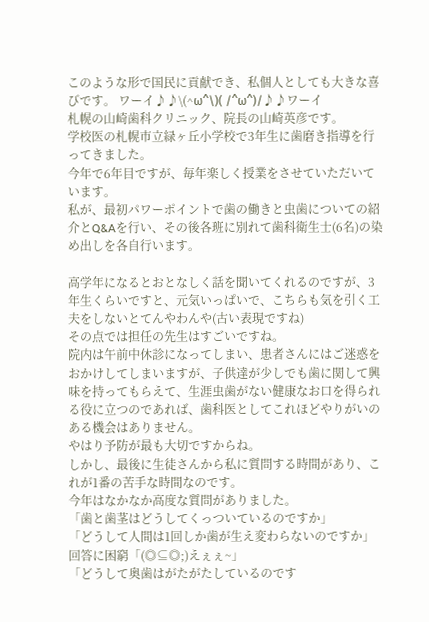このような形で国民に貢献でき、私個人としても大きな喜びです。 ワーイ♪♪\(^ω^\)( /^ω^)/♪♪ワーイ
札幌の山崎歯科クリニック、院長の山崎英彦です。
学校医の札幌市立緑ヶ丘小学校で3年生に歯磨き指導を行ってきました。
今年で6年目ですが、毎年楽しく授業をさせていただいています。
私が、最初パワーポイントで歯の働きと虫歯についての紹介とQ&Aを行い、その後各班に別れて歯科衛生士(6名)の染め出しを各自行います。

高学年になるとおとなしく話を聞いてくれるのですが、3年生くらいですと、元気いっぱいで、こちらも気を引く工夫をしないとてんやわんや(古い表現ですね)
その点では担任の先生はすごいですね。
院内は午前中休診になってしまい、患者さんにはご迷惑をおかけしてしまいますが、子供達が少しでも歯に関して興味を持ってもらえて、生涯虫歯がない健康なお口を得られる役に立つのであれば、歯科医としてこれほどやりがいのある機会はありません。
やはり予防が最も大切ですからね。
しかし、最後に生徒さんから私に質問する時間があり、これが1番の苦手な時間なのです。
今年はなかなか高度な質問がありました。
「歯と歯茎はどうしてくっついているのですか」
「どうして人間は1回しか歯が生え変わらないのですか」
回答に困窮「(◎⊆◎;)えぇぇ~」
「どうして奥歯はがたがたしているのです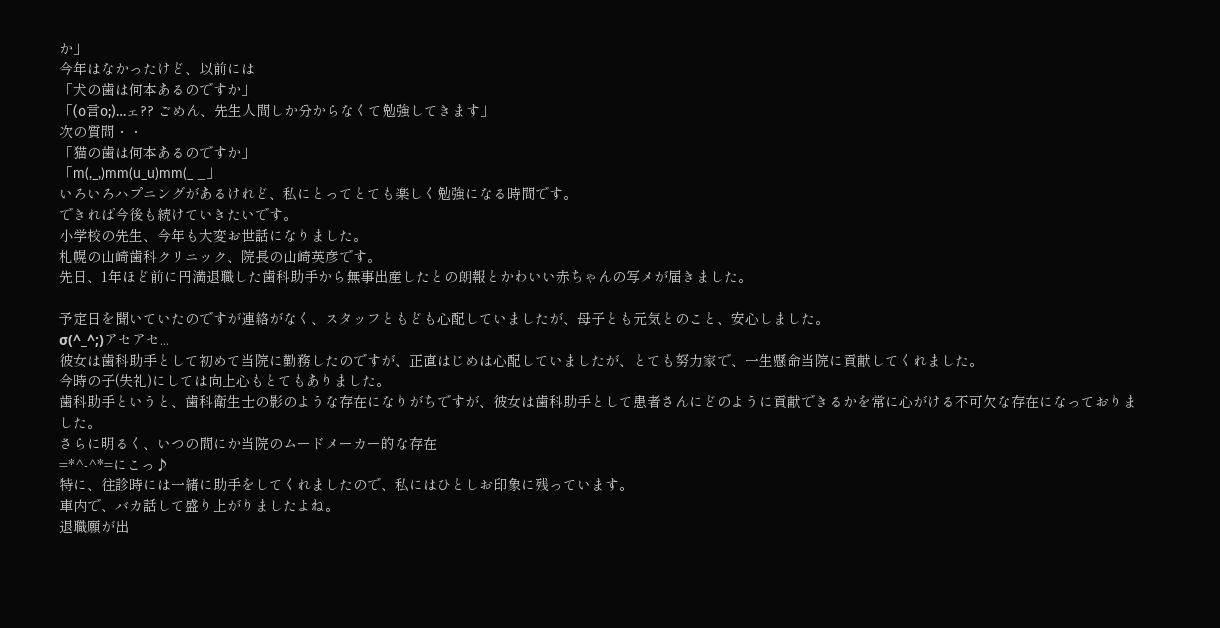か」
今年はなかったけど、以前には
「犬の歯は何本あるのですか」
「(о言о;)…ェ?? ごめん、先生人間しか分からなくて勉強してきます」
次の質問・・
「猫の歯は何本あるのですか」
「m(,_,)mm(u_u)mm(_ _」
いろいろハプニングがあるけれど、私にとってとても楽しく勉強になる時間です。
できれば今後も続けていきたいです。
小学校の先生、今年も大変お世話になりました。
札幌の山崎歯科クリニック、院長の山崎英彦です。
先日、1年ほど前に円満退職した歯科助手から無事出産したとの朗報とかわいい赤ちゃんの写メが届きました。

予定日を聞いていたのですが連絡がなく、スタッフともども心配していましたが、母子とも元気とのこと、安心しました。
σ(^_^;)アセアセ...
彼女は歯科助手として初めて当院に勤務したのですが、正直はじめは心配していましたが、とても努力家で、一生懸命当院に貢献してくれました。
今時の子(失礼)にしては向上心もとてもありました。
歯科助手というと、歯科衛生士の影のような存在になりがちですが、彼女は歯科助手として患者さんにどのように貢献できるかを常に心がける不可欠な存在になっておりました。
さらに明るく、いつの間にか当院のムードメーカー的な存在
=*^-^*=にこっ♪
特に、往診時には一緒に助手をしてくれましたので、私にはひとしお印象に残っています。
車内で、バカ話して盛り上がりましたよね。
退職願が出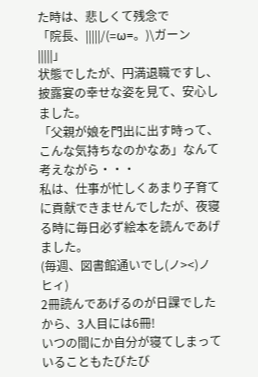た時は、悲しくて残念で
「院長、|||||/(=ω=。)\ガーン|||||」
状態でしたが、円満退職ですし、披露宴の幸せな姿を見て、安心しました。
「父親が娘を門出に出す時って、こんな気持ちなのかなあ」なんて考えながら・・・
私は、仕事が忙しくあまり子育てに貢献できませんでしたが、夜寝る時に毎日必ず絵本を読んであげました。
(毎週、図書館通いでし(ノ><)ノ ヒィ)
2冊読んであげるのが日課でしたから、3人目には6冊!
いつの間にか自分が寝てしまっていることもたびたび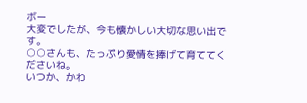ボー
大変でしたが、今も懐かしい大切な思い出です。
○○さんも、たっぷり愛情を捧げて育ててくださいね。
いつか、かわ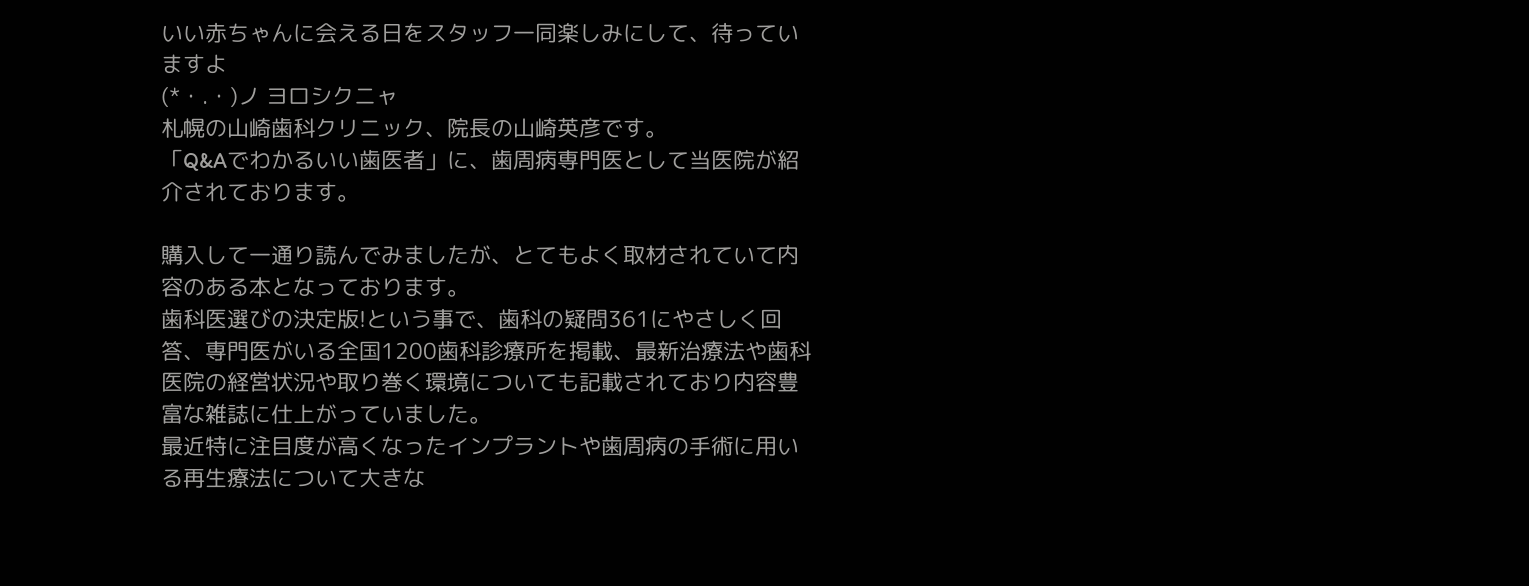いい赤ちゃんに会える日をスタッフ一同楽しみにして、待っていますよ
(*・.・)ノ ヨロシクニャ
札幌の山崎歯科クリニック、院長の山崎英彦です。
「Q&Aでわかるいい歯医者」に、歯周病専門医として当医院が紹介されております。

購入して一通り読んでみましたが、とてもよく取材されていて内容のある本となっております。
歯科医選びの決定版!という事で、歯科の疑問361にやさしく回答、専門医がいる全国1200歯科診療所を掲載、最新治療法や歯科医院の経営状況や取り巻く環境についても記載されており内容豊富な雑誌に仕上がっていました。
最近特に注目度が高くなったインプラントや歯周病の手術に用いる再生療法について大きな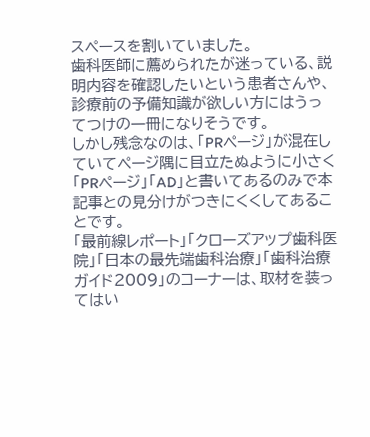スペースを割いていました。
歯科医師に薦められたが迷っている、説明内容を確認したいという患者さんや、診療前の予備知識が欲しい方にはうってつけの一冊になりそうです。
しかし残念なのは、「PRページ」が混在していてページ隅に目立たぬように小さく「PRページ」「AD」と書いてあるのみで本記事との見分けがつきにくくしてあることです。
「最前線レポート」「クローズアップ歯科医院」「日本の最先端歯科治療」「歯科治療ガイド2009」のコーナーは、取材を装ってはい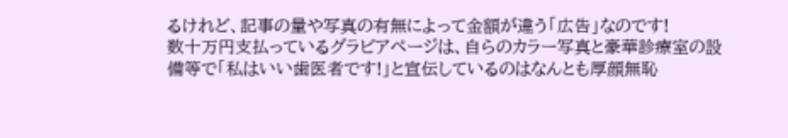るけれど、記事の量や写真の有無によって金額が違う「広告」なのです!
数十万円支払っているグラビアページは、自らのカラー写真と豪華診療室の設備等で「私はいい歯医者です!」と宣伝しているのはなんとも厚顔無恥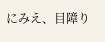にみえ、目障り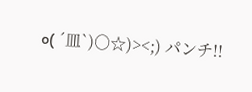o( ´皿`)○☆)><;) パンチ!!